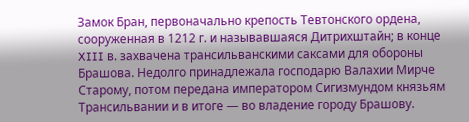Замок Бран, первоначально крепость Тевтонского ордена, сооруженная в 1212 г. и называвшаяся Дитрихштайн; в конце XIII в. захвачена трансильванскими саксами для обороны Брашова. Недолго принадлежала господарю Валахии Мирче Старому, потом передана императором Сигизмундом князьям Трансильвании и в итоге — во владение городу Брашову.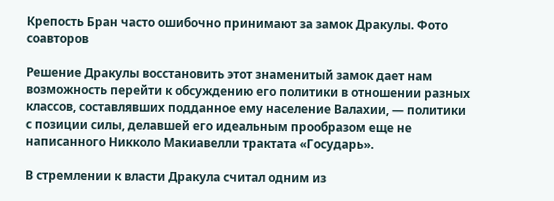Крепость Бран часто ошибочно принимают за замок Дракулы. Фото соавторов

Решение Дракулы восстановить этот знаменитый замок дает нам возможность перейти к обсуждению его политики в отношении разных классов, составлявших подданное ему население Валахии, — политики с позиции силы, делавшей его идеальным прообразом еще не написанного Никколо Макиавелли трактата «Государь».

В стремлении к власти Дракула считал одним из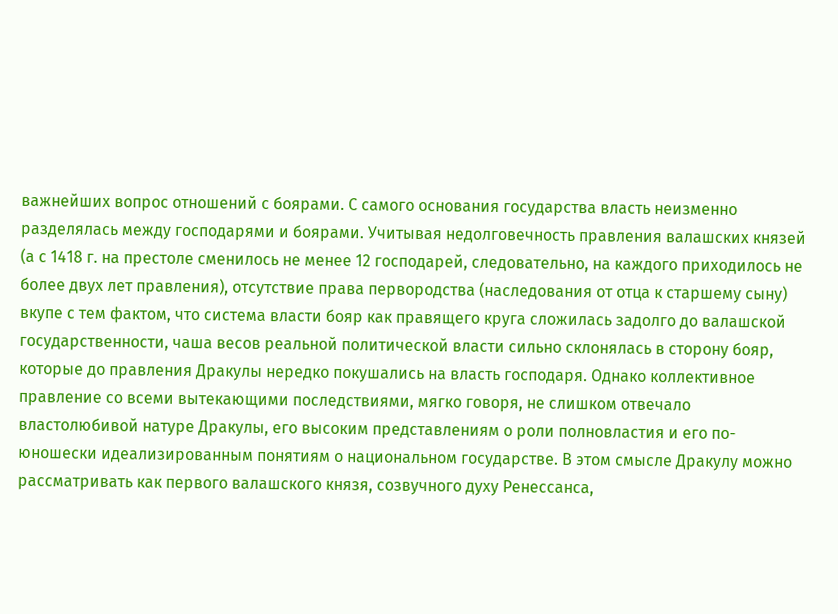важнейших вопрос отношений с боярами. С самого основания государства власть неизменно разделялась между господарями и боярами. Учитывая недолговечность правления валашских князей (а с 1418 г. на престоле сменилось не менее 12 господарей, следовательно, на каждого приходилось не более двух лет правления), отсутствие права первородства (наследования от отца к старшему сыну) вкупе с тем фактом, что система власти бояр как правящего круга сложилась задолго до валашской государственности, чаша весов реальной политической власти сильно склонялась в сторону бояр, которые до правления Дракулы нередко покушались на власть господаря. Однако коллективное правление со всеми вытекающими последствиями, мягко говоря, не слишком отвечало властолюбивой натуре Дракулы, его высоким представлениям о роли полновластия и его по-юношески идеализированным понятиям о национальном государстве. В этом смысле Дракулу можно рассматривать как первого валашского князя, созвучного духу Ренессанса,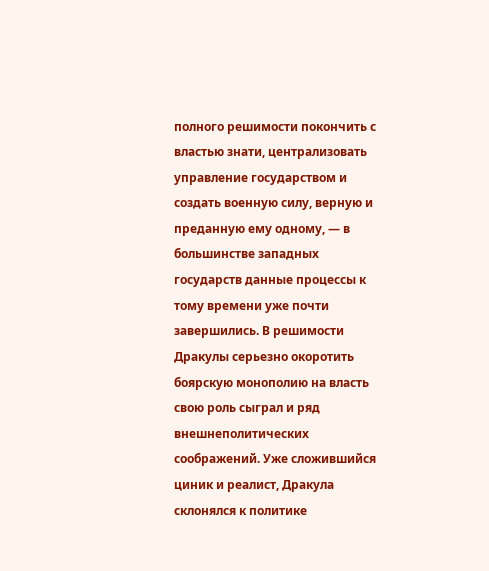полного решимости покончить с властью знати, централизовать управление государством и создать военную силу, верную и преданную ему одному, — в большинстве западных государств данные процессы к тому времени уже почти завершились. В решимости Дракулы серьезно окоротить боярскую монополию на власть свою роль сыграл и ряд внешнеполитических соображений. Уже сложившийся циник и реалист, Дракула склонялся к политике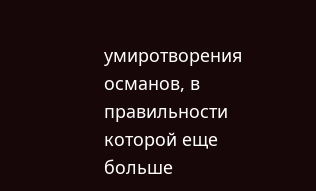умиротворения османов, в правильности которой еще больше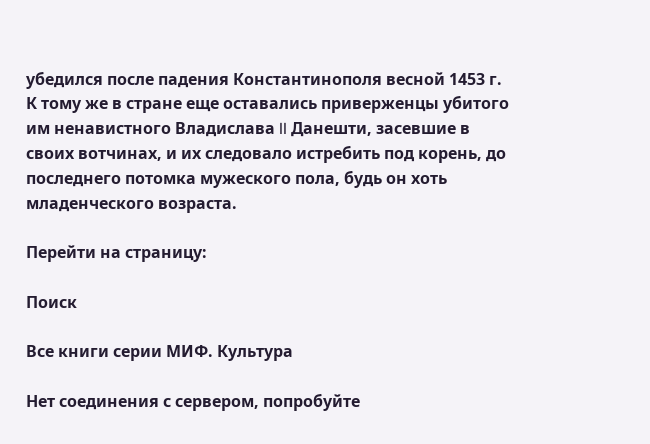убедился после падения Константинополя весной 1453 г. К тому же в стране еще оставались приверженцы убитого им ненавистного Владислава II Данешти, засевшие в своих вотчинах, и их следовало истребить под корень, до последнего потомка мужеского пола, будь он хоть младенческого возраста.

Перейти на страницу:

Поиск

Все книги серии МИФ. Культура

Нет соединения с сервером, попробуйте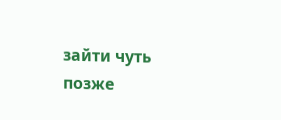зайти чуть позже